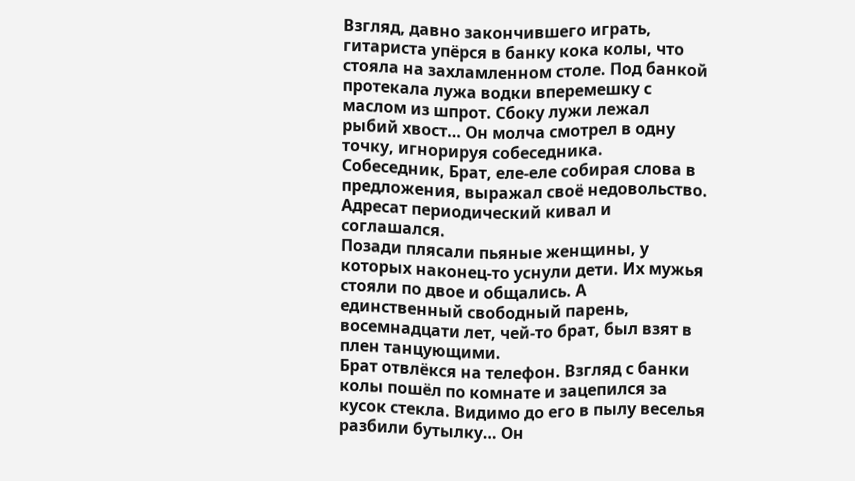Взгляд, давно закончившего играть, гитариста упёрся в банку кока колы, что стояла на захламленном столе. Под банкой протекала лужа водки вперемешку с маслом из шпрот. Сбоку лужи лежал рыбий хвост… Он молча смотрел в одну точку, игнорируя собеседника.
Собеседник, Брат, еле-еле собирая слова в предложения, выражал своё недовольство. Адресат периодический кивал и соглашался.
Позади плясали пьяные женщины, у которых наконец-то уснули дети. Их мужья стояли по двое и общались. А единственный свободный парень, восемнадцати лет, чей-то брат, был взят в плен танцующими.
Брат отвлёкся на телефон. Взгляд с банки колы пошёл по комнате и зацепился за кусок стекла. Видимо до его в пылу веселья разбили бутылку… Он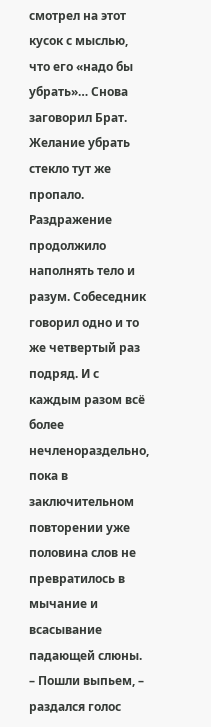смотрел на этот кусок с мыслью, что его «надо бы убрать»… Снова заговорил Брат. Желание убрать стекло тут же пропало. Раздражение продолжило наполнять тело и разум. Собеседник говорил одно и то же четвертый раз подряд. И с каждым разом всё более нечленораздельно, пока в заключительном повторении уже половина слов не превратилось в мычание и всасывание падающей слюны.
– Пошли выпьем, – раздался голос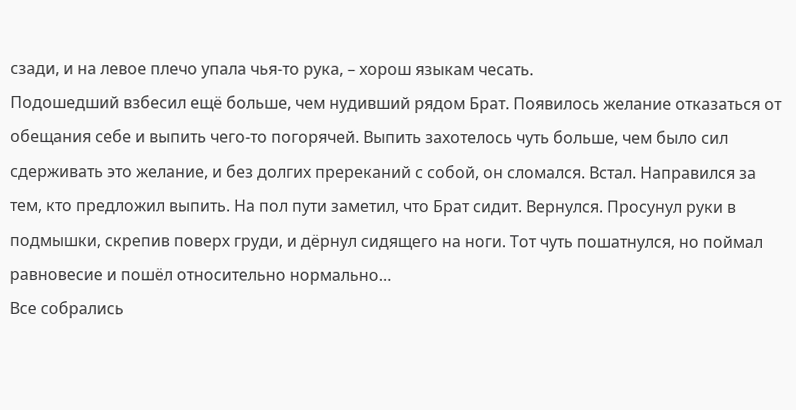сзади, и на левое плечо упала чья-то рука, – хорош языкам чесать.
Подошедший взбесил ещё больше, чем нудивший рядом Брат. Появилось желание отказаться от обещания себе и выпить чего-то погорячей. Выпить захотелось чуть больше, чем было сил сдерживать это желание, и без долгих пререканий с собой, он сломался. Встал. Направился за тем, кто предложил выпить. На пол пути заметил, что Брат сидит. Вернулся. Просунул руки в подмышки, скрепив поверх груди, и дёрнул сидящего на ноги. Тот чуть пошатнулся, но поймал равновесие и пошёл относительно нормально…
Все собрались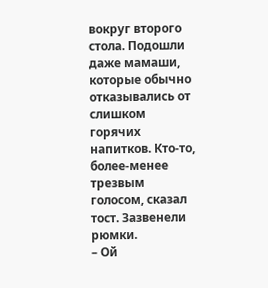вокруг второго стола. Подошли даже мамаши, которые обычно отказывались от слишком горячих напитков. Кто-то, более-менее трезвым голосом, сказал тост. Зазвенели рюмки.
– Ой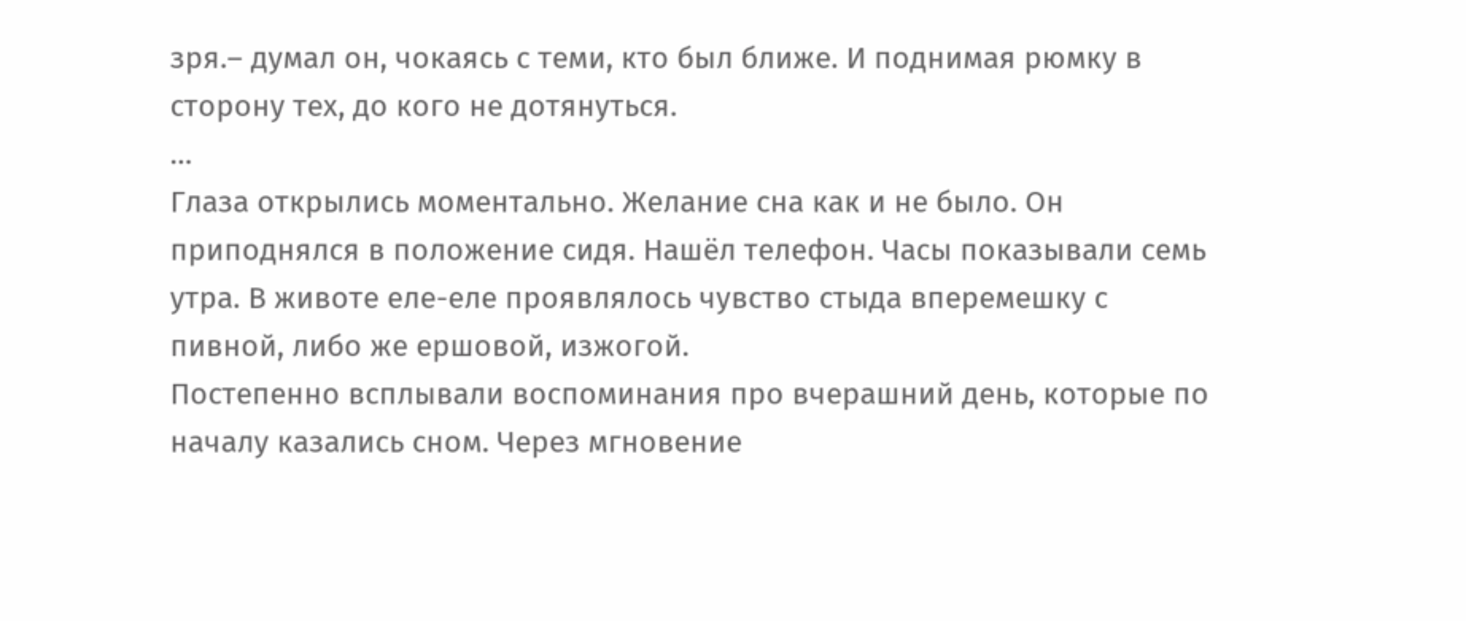зря.– думал он, чокаясь с теми, кто был ближе. И поднимая рюмку в сторону тех, до кого не дотянуться.
…
Глаза открылись моментально. Желание сна как и не было. Он приподнялся в положение сидя. Нашёл телефон. Часы показывали семь утра. В животе еле-еле проявлялось чувство стыда вперемешку с пивной, либо же ершовой, изжогой.
Постепенно всплывали воспоминания про вчерашний день, которые по началу казались сном. Через мгновение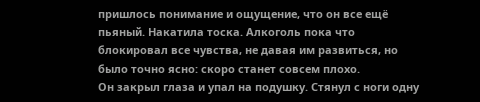пришлось понимание и ощущение, что он все ещё пьяный. Накатила тоска. Алкоголь пока что блокировал все чувства, не давая им развиться, но было точно ясно: скоро станет совсем плохо.
Он закрыл глаза и упал на подушку. Стянул с ноги одну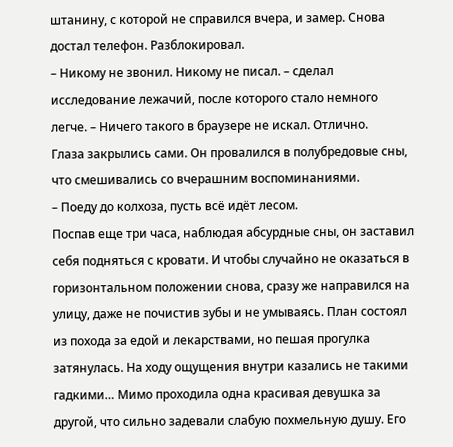штанину, с которой не справился вчера, и замер. Снова достал телефон. Разблокировал.
– Никому не звонил. Никому не писал. – сделал исследование лежачий, после которого стало немного легче. – Ничего такого в браузере не искал. Отлично.
Глаза закрылись сами. Он провалился в полубредовые сны, что смешивались со вчерашним воспоминаниями.
– Поеду до колхоза, пусть всё идёт лесом.
Поспав еще три часа, наблюдая абсурдные сны, он заставил себя подняться с кровати. И чтобы случайно не оказаться в горизонтальном положении снова, сразу же направился на улицу, даже не почистив зубы и не умываясь. План состоял из похода за едой и лекарствами, но пешая прогулка затянулась. На ходу ощущения внутри казались не такими гадкими… Мимо проходила одна красивая девушка за другой, что сильно задевали слабую похмельную душу. Его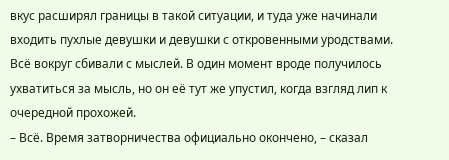вкус расширял границы в такой ситуации, и туда уже начинали входить пухлые девушки и девушки с откровенными уродствами. Всё вокруг сбивали с мыслей. В один момент вроде получилось ухватиться за мысль, но он её тут же упустил, когда взгляд лип к очередной прохожей.
– Всё. Время затворничества официально окончено, – сказал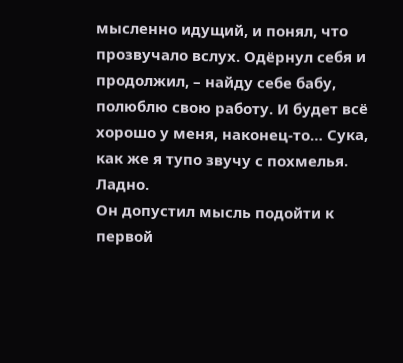мысленно идущий, и понял, что прозвучало вслух. Одёрнул себя и продолжил, – найду себе бабу, полюблю свою работу. И будет всё хорошо у меня, наконец-то… Сука, как же я тупо звучу с похмелья. Ладно.
Он допустил мысль подойти к первой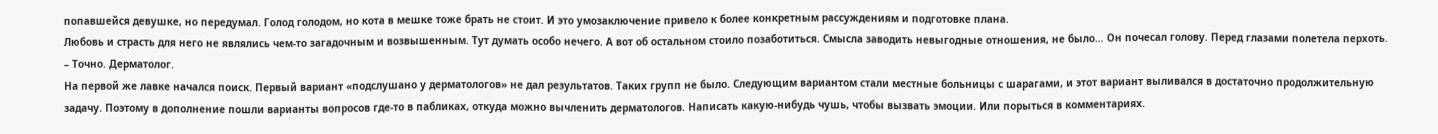попавшейся девушке, но передумал. Голод голодом, но кота в мешке тоже брать не стоит. И это умозаключение привело к более конкретным рассуждениям и подготовке плана.
Любовь и страсть для него не являлись чем-то загадочным и возвышенным. Тут думать особо нечего. А вот об остальном стоило позаботиться. Смысла заводить невыгодные отношения, не было… Он почесал голову. Перед глазами полетела перхоть.
– Точно. Дерматолог.
На первой же лавке начался поиск. Первый вариант «подслушано у дерматологов» не дал результатов. Таких групп не было. Следующим вариантом стали местные больницы с шарагами, и этот вариант выливался в достаточно продолжительную задачу. Поэтому в дополнение пошли варианты вопросов где-то в пабликах, откуда можно вычленить дерматологов. Написать какую-нибудь чушь, чтобы вызвать эмоции. Или порыться в комментариях.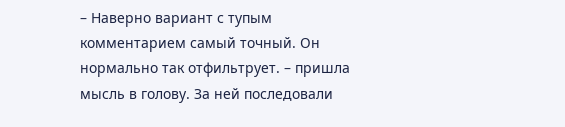– Наверно вариант с тупым комментарием самый точный. Он нормально так отфильтрует. – пришла мысль в голову. За ней последовали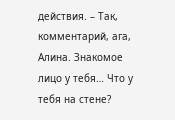действия. – Так, комментарий, ага, Алина. Знакомое лицо у тебя… Что у тебя на стене?